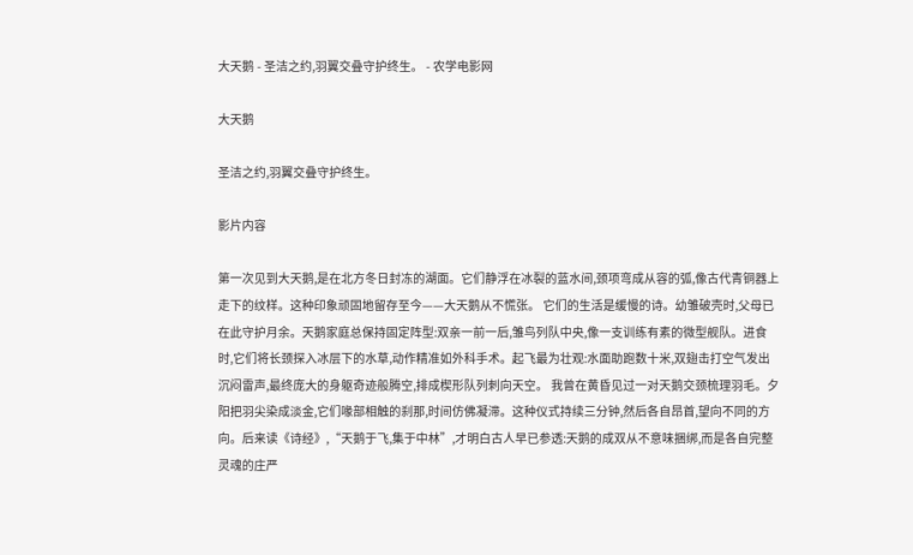大天鹅 - 圣洁之约,羽翼交叠守护终生。 - 农学电影网

大天鹅

圣洁之约,羽翼交叠守护终生。

影片内容

第一次见到大天鹅,是在北方冬日封冻的湖面。它们静浮在冰裂的蓝水间,颈项弯成从容的弧,像古代青铜器上走下的纹样。这种印象顽固地留存至今——大天鹅从不慌张。 它们的生活是缓慢的诗。幼雏破壳时,父母已在此守护月余。天鹅家庭总保持固定阵型:双亲一前一后,雏鸟列队中央,像一支训练有素的微型舰队。进食时,它们将长颈探入冰层下的水草,动作精准如外科手术。起飞最为壮观:水面助跑数十米,双翅击打空气发出沉闷雷声,最终庞大的身躯奇迹般腾空,排成楔形队列刺向天空。 我曾在黄昏见过一对天鹅交颈梳理羽毛。夕阳把羽尖染成淡金,它们喙部相触的刹那,时间仿佛凝滞。这种仪式持续三分钟,然后各自昂首,望向不同的方向。后来读《诗经》,“天鹅于飞,集于中林”,才明白古人早已参透:天鹅的成双从不意味捆绑,而是各自完整灵魂的庄严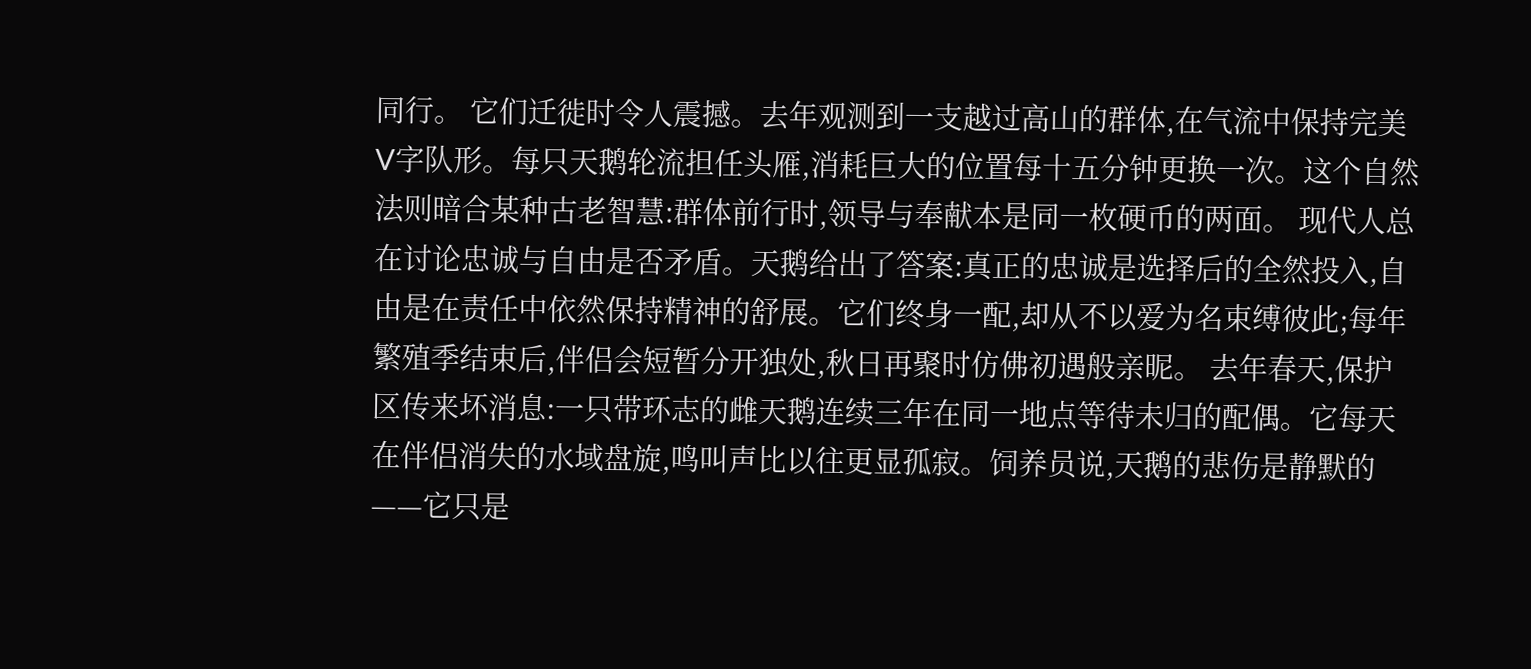同行。 它们迁徙时令人震撼。去年观测到一支越过高山的群体,在气流中保持完美V字队形。每只天鹅轮流担任头雁,消耗巨大的位置每十五分钟更换一次。这个自然法则暗合某种古老智慧:群体前行时,领导与奉献本是同一枚硬币的两面。 现代人总在讨论忠诚与自由是否矛盾。天鹅给出了答案:真正的忠诚是选择后的全然投入,自由是在责任中依然保持精神的舒展。它们终身一配,却从不以爱为名束缚彼此;每年繁殖季结束后,伴侣会短暂分开独处,秋日再聚时仿佛初遇般亲昵。 去年春天,保护区传来坏消息:一只带环志的雌天鹅连续三年在同一地点等待未归的配偶。它每天在伴侣消失的水域盘旋,鸣叫声比以往更显孤寂。饲养员说,天鹅的悲伤是静默的——它只是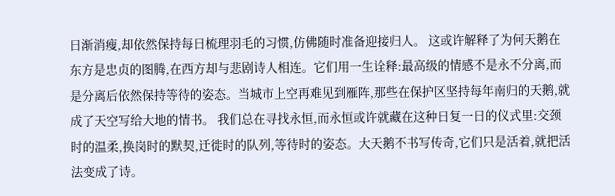日渐消瘦,却依然保持每日梳理羽毛的习惯,仿佛随时准备迎接归人。 这或许解释了为何天鹅在东方是忠贞的图腾,在西方却与悲剧诗人相连。它们用一生诠释:最高级的情感不是永不分离,而是分离后依然保持等待的姿态。当城市上空再难见到雁阵,那些在保护区坚持每年南归的天鹅,就成了天空写给大地的情书。 我们总在寻找永恒,而永恒或许就藏在这种日复一日的仪式里:交颈时的温柔,换岗时的默契,迁徙时的队列,等待时的姿态。大天鹅不书写传奇,它们只是活着,就把活法变成了诗。